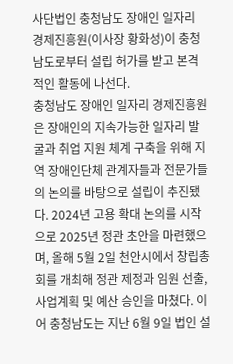사단법인 충청남도 장애인 일자리 경제진흥원(이사장 황화성)이 충청남도로부터 설립 허가를 받고 본격적인 활동에 나선다.
충청남도 장애인 일자리 경제진흥원은 장애인의 지속가능한 일자리 발굴과 취업 지원 체계 구축을 위해 지역 장애인단체 관계자들과 전문가들의 논의를 바탕으로 설립이 추진됐다. 2024년 고용 확대 논의를 시작으로 2025년 정관 초안을 마련했으며, 올해 5월 2일 천안시에서 창립총회를 개최해 정관 제정과 임원 선출, 사업계획 및 예산 승인을 마쳤다. 이어 충청남도는 지난 6월 9일 법인 설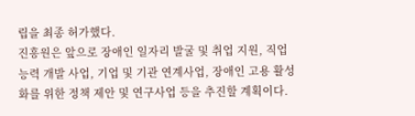립을 최종 허가했다.
진흥원은 앞으로 장애인 일자리 발굴 및 취업 지원, 직업능력 개발 사업, 기업 및 기관 연계사업, 장애인 고용 활성화를 위한 정책 제안 및 연구사업 등을 추진할 계획이다.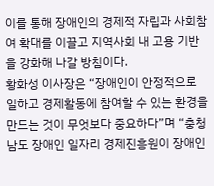이를 통해 장애인의 경제적 자립과 사회참여 확대를 이끌고 지역사회 내 고용 기반을 강화해 나갈 방침이다.
황화성 이사장은 “장애인이 안정적으로 일하고 경제활동에 참여할 수 있는 환경을 만드는 것이 무엇보다 중요하다”며 “충청남도 장애인 일자리 경제진흥원이 장애인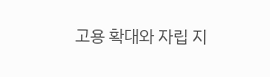고용 확대와 자립 지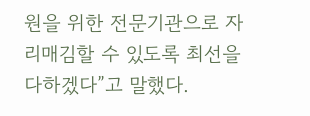원을 위한 전문기관으로 자리매김할 수 있도록 최선을 다하겠다”고 말했다.